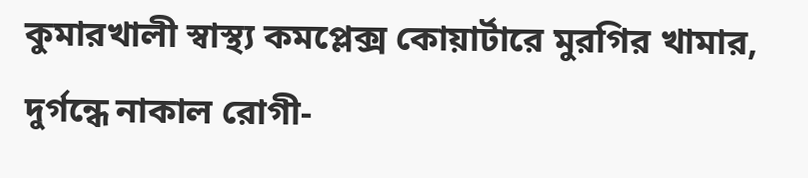কুমারখালী স্বাস্থ্য কমপ্লেক্স কোয়ার্টারে মুরগির খামার, দুর্গন্ধে নাকাল রোগী-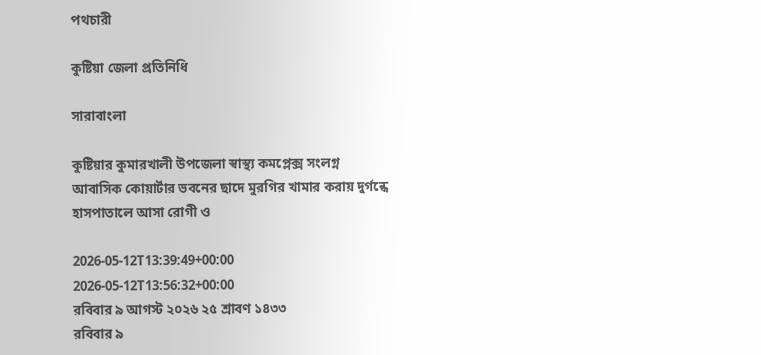পথচারী

কুষ্টিয়া জেলা প্রতিনিধি

সারাবাংলা

কুষ্টিয়ার কুমারখালী উপজেলা স্বাস্থ্য কমপ্লেক্স সংলগ্ন আবাসিক কোয়ার্টার ভবনের ছাদে মুরগির খামার করায় দুর্গন্ধে হাসপাতালে আসা রোগী ও

2026-05-12T13:39:49+00:00
2026-05-12T13:56:32+00:00
রবিবার ৯ আগস্ট ২০২৬ ২৫ শ্রাবণ ১৪৩৩
রবিবার ৯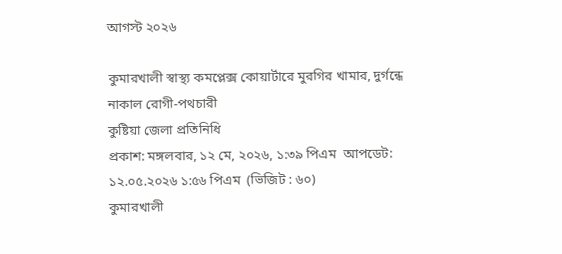আগস্ট ২০২৬

কুমারখালী স্বাস্থ্য কমপ্লেক্স কোয়ার্টারে মুরগির খামার, দুর্গন্ধে নাকাল রোগী-পথচারী
কুষ্টিয়া জেলা প্রতিনিধি
প্রকাশ: মঙ্গলবার, ১২ মে, ২০২৬, ১:৩৯ পিএম  আপডেট: ১২.০৫.২০২৬ ১:৫৬ পিএম  (ভিজিট : ৬০)
কুমারখালী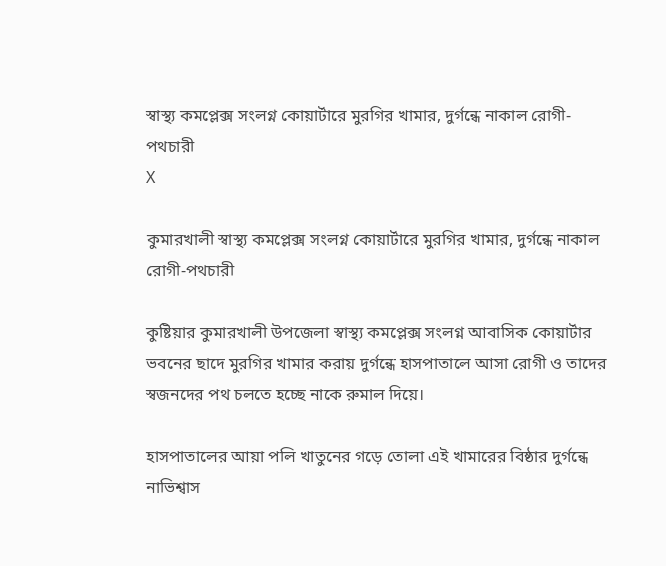স্বাস্থ্য কমপ্লেক্স সংলগ্ন কোয়ার্টারে মুরগির খামার, দুর্গন্ধে নাকাল রোগী-পথচারী
X

কুমারখালী স্বাস্থ্য কমপ্লেক্স সংলগ্ন কোয়ার্টারে মুরগির খামার, দুর্গন্ধে নাকাল রোগী-পথচারী

কুষ্টিয়ার কুমারখালী উপজেলা স্বাস্থ্য কমপ্লেক্স সংলগ্ন আবাসিক কোয়ার্টার ভবনের ছাদে মুরগির খামার করায় দুর্গন্ধে হাসপাতালে আসা রোগী ও তাদের স্বজনদের পথ চলতে হচ্ছে নাকে রুমাল দিয়ে।

হাসপাতালের আয়া পলি খাতুনের গড়ে তোলা এই খামারের বিষ্ঠার দুর্গন্ধে নাভিশ্বাস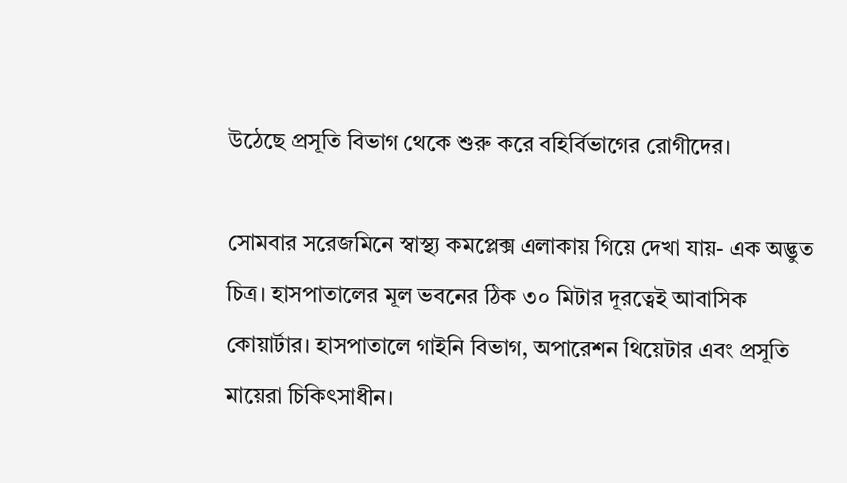উঠেছে প্রসূতি বিভাগ থেকে শুরু করে বহির্বিভাগের রোগীদের।

সোমবার সরেজমিনে স্বাস্থ্য কমপ্লেক্স এলাকায় গিয়ে দেখা যায়- এক অদ্ভুত চিত্র। হাসপাতালের মূল ভবনের ঠিক ৩০ মিটার দূরত্বেই আবাসিক কোয়ার্টার। হাসপাতালে গাইনি বিভাগ, অপারেশন থিয়েটার এবং প্রসূতি মায়েরা চিকিৎসাধীন।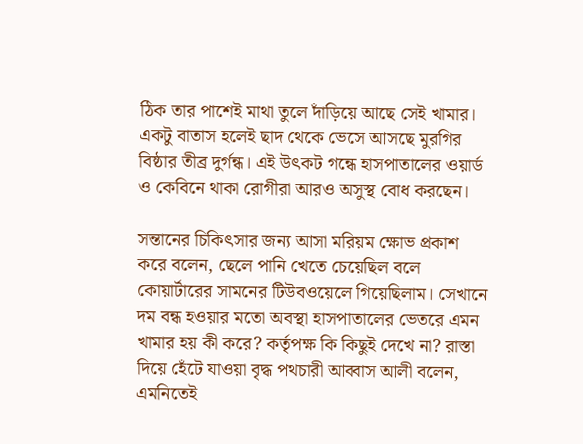ঠিক তার পাশেই মাথা তুলে দাঁড়িয়ে আছে সেই খামার। একটু বাতাস হলেই ছাদ থেকে ভেসে আসছে মুরগির বিষ্ঠার তীব্র দুর্গন্ধ। এই উৎকট গন্ধে হাসপাতালের ওয়ার্ড ও কেবিনে থাকা রোগীরা আরও অসুস্থ বোধ করছেন।

সন্তানের চিকিৎসার জন্য আসা মরিয়ম ক্ষোভ প্রকাশ করে বলেন, ছেলে পানি খেতে চেয়েছিল বলে কোয়ার্টারের সামনের টিউবওয়েলে গিয়েছিলাম। সেখানে দম বন্ধ হওয়ার মতো অবস্থা হাসপাতালের ভেতরে এমন খামার হয় কী করে? কর্তৃপক্ষ কি কিছুই দেখে না? রাস্তা দিয়ে হেঁটে যাওয়া বৃদ্ধ পথচারী আব্বাস আলী বলেন, এমনিতেই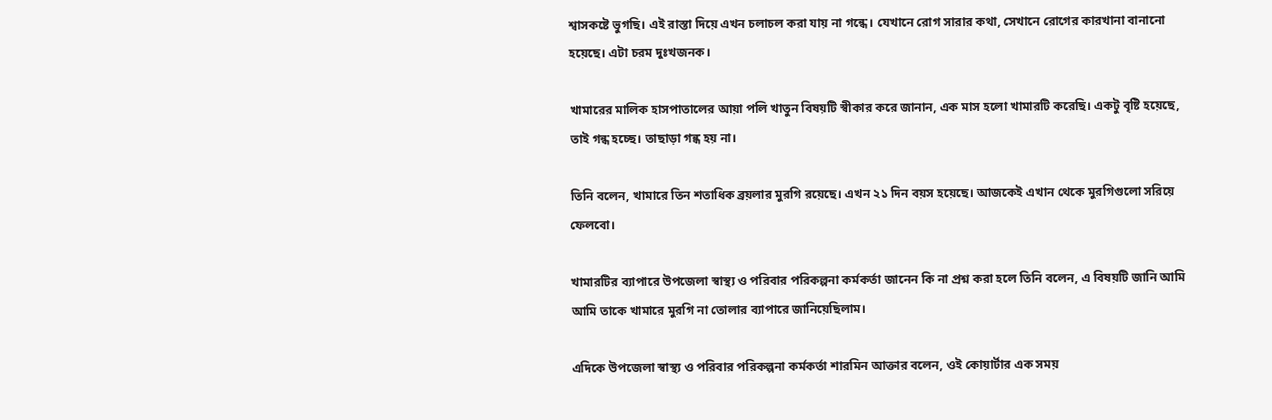শ্বাসকষ্টে ভুগছি। এই রাস্তা দিয়ে এখন চলাচল করা যায় না গন্ধে। যেখানে রোগ সারার কথা, সেখানে রোগের কারখানা বানানো হয়েছে। এটা চরম দুঃখজনক।

খামারের মালিক হাসপাতালের আয়া পলি খাতুন বিষয়টি স্বীকার করে জানান, এক মাস হলো খামারটি করেছি। একটু বৃষ্টি হয়েছে, তাই গন্ধ হচ্ছে। তাছাড়া গন্ধ হয় না।

তিনি বলেন, খামারে তিন শতাধিক ব্রয়লার মুরগি রয়েছে। এখন ২১ দিন বয়স হয়েছে। আজকেই এখান থেকে মুরগিগুলো সরিয়ে ফেলবো।

খামারটির ব্যাপারে উপজেলা স্বাস্থ্য ও পরিবার পরিকল্পনা কর্মকর্তা জানেন কি না প্রশ্ন করা হলে তিনি বলেন, এ বিষয়টি জানি আমি আমি তাকে খামারে মুরগি না তোলার ব্যাপারে জানিয়েছিলাম।

এদিকে উপজেলা স্বাস্থ্য ও পরিবার পরিকল্পনা কর্মকর্তা শারমিন আক্তার বলেন, ওই কোয়ার্টার এক সময়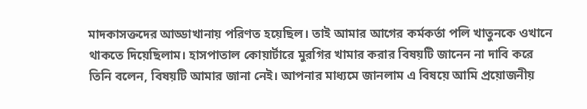মাদকাসক্তদের আড্ডাখানায় পরিণত হয়েছিল। তাই আমার আগের কর্মকর্তা পলি খাতুনকে ওখানে থাকতে দিয়েছিলাম। হাসপাতাল কোয়ার্টারে মুরগির খামার করার বিষয়টি জানেন না দাবি করে তিনি বলেন, বিষয়টি আমার জানা নেই। আপনার মাধ্যমে জানলাম এ বিষয়ে আমি প্রয়োজনীয়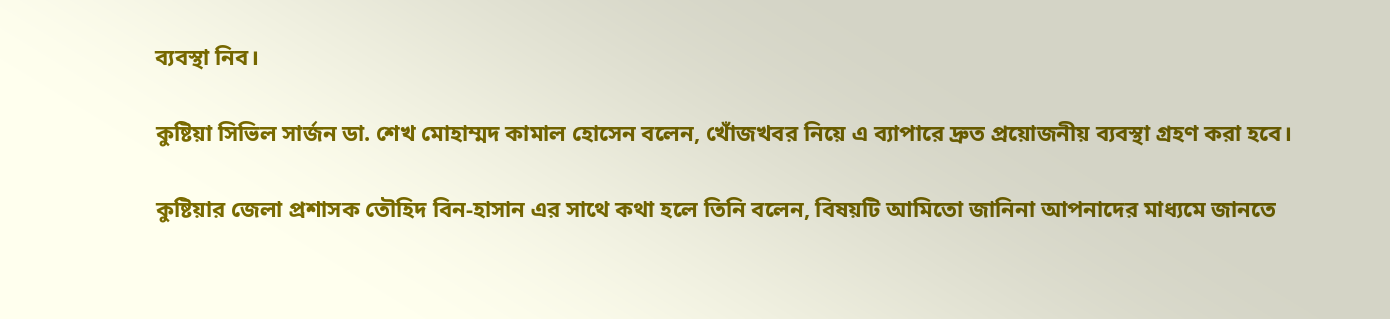ব্যবস্থা নিব।

কুষ্টিয়া সিভিল সার্জন ডা. শেখ মোহাম্মদ কামাল হোসেন বলেন, খোঁজখবর নিয়ে এ ব্যাপারে দ্রুত প্রয়োজনীয় ব্যবস্থা গ্রহণ করা হবে।

কুষ্টিয়ার জেলা প্রশাসক তৌহিদ বিন-হাসান এর সাথে কথা হলে তিনি বলেন, বিষয়টি আমিতো জানিনা আপনাদের মাধ্যমে জানতে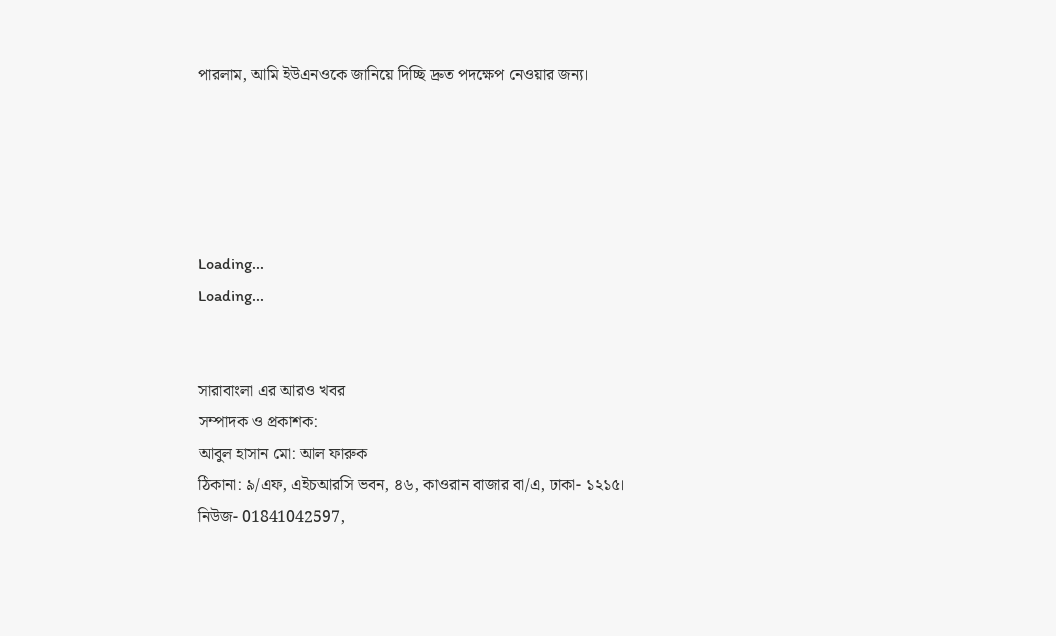পারলাম, আমি ইউএনওকে জানিয়ে দিচ্ছি দ্রুত পদক্ষেপ নেওয়ার জন্য।





Loading...
Loading...


সারাবাংলা এর আরও খবর
সম্পাদক ও প্রকাশক:
আবুল হাসান মো: আল ফারুক
ঠিকানা: ৯/এফ, এইচআরসি ভবন, ৪৬, কাওরান বাজার বা/এ, ঢাকা- ১২১৫।
নিউজ- 01841042597,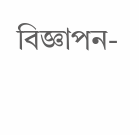বিজ্ঞাপন-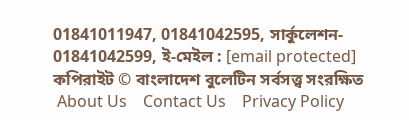01841011947, 01841042595, সার্কুলেশন- 01841042599, ই-মেইল : [email protected]
কপিরাইট © বাংলাদেশ বুলেটিন সর্বসত্ত্ব সংরক্ষিত
 About Us    Contact Us    Privacy Policy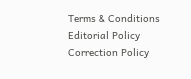Terms & Conditions    Editorial Policy    Correction Policy